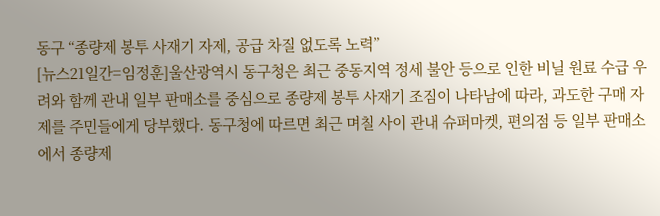동구 “종량제 봉투 사재기 자제, 공급 차질 없도록 노력”
[뉴스21일간=임정훈]울산광역시 동구청은 최근 중동지역 정세 불안 등으로 인한 비닐 원료 수급 우려와 함께 관내 일부 판매소를 중심으로 종량제 봉투 사재기 조짐이 나타남에 따라, 과도한 구매 자제를 주민들에게 당부했다. 동구청에 따르면 최근 며칠 사이 관내 슈퍼마켓, 편의점 등 일부 판매소에서 종량제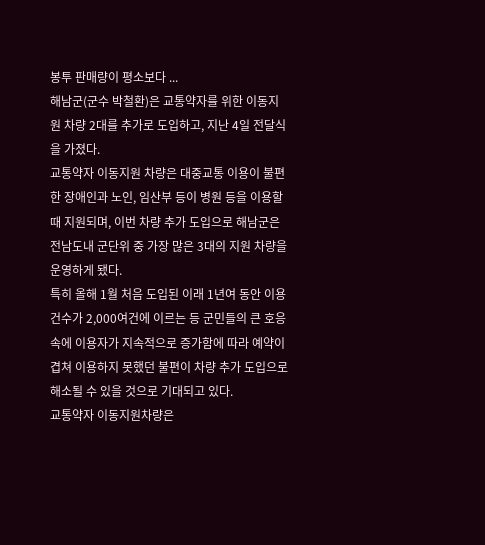봉투 판매량이 평소보다 ...
해남군(군수 박철환)은 교통약자를 위한 이동지원 차량 2대를 추가로 도입하고, 지난 4일 전달식을 가졌다.
교통약자 이동지원 차량은 대중교통 이용이 불편한 장애인과 노인, 임산부 등이 병원 등을 이용할 때 지원되며, 이번 차량 추가 도입으로 해남군은 전남도내 군단위 중 가장 많은 3대의 지원 차량을 운영하게 됐다.
특히 올해 1월 처음 도입된 이래 1년여 동안 이용건수가 2,000여건에 이르는 등 군민들의 큰 호응속에 이용자가 지속적으로 증가함에 따라 예약이 겹쳐 이용하지 못했던 불편이 차량 추가 도입으로 해소될 수 있을 것으로 기대되고 있다.
교통약자 이동지원차량은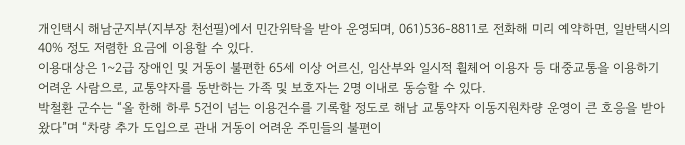개인택시 해남군지부(지부장 천선필)에서 민간위탁을 받아 운영되며, 061)536-8811로 전화해 미리 예약하면, 일반택시의 40% 정도 저렴한 요금에 이용할 수 있다.
이용대상은 1~2급 장애인 및 거동이 불편한 65세 이상 어르신, 임산부와 일시적 휠체어 이용자 등 대중교통을 이용하기 어려운 사람으로, 교통약자를 동반하는 가족 및 보호자는 2명 이내로 동승할 수 있다.
박철환 군수는 “올 한해 하루 5건이 넘는 이용건수를 기록할 정도로 해남 교통약자 이동지원차량 운영이 큰 호응을 받아왔다”며 “차량 추가 도입으로 관내 거동이 어려운 주민들의 불편이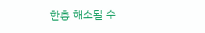한층 해소될 수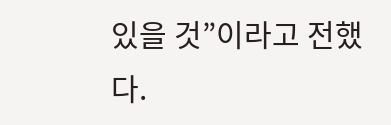있을 것”이라고 전했다.